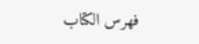فهرس الكتاب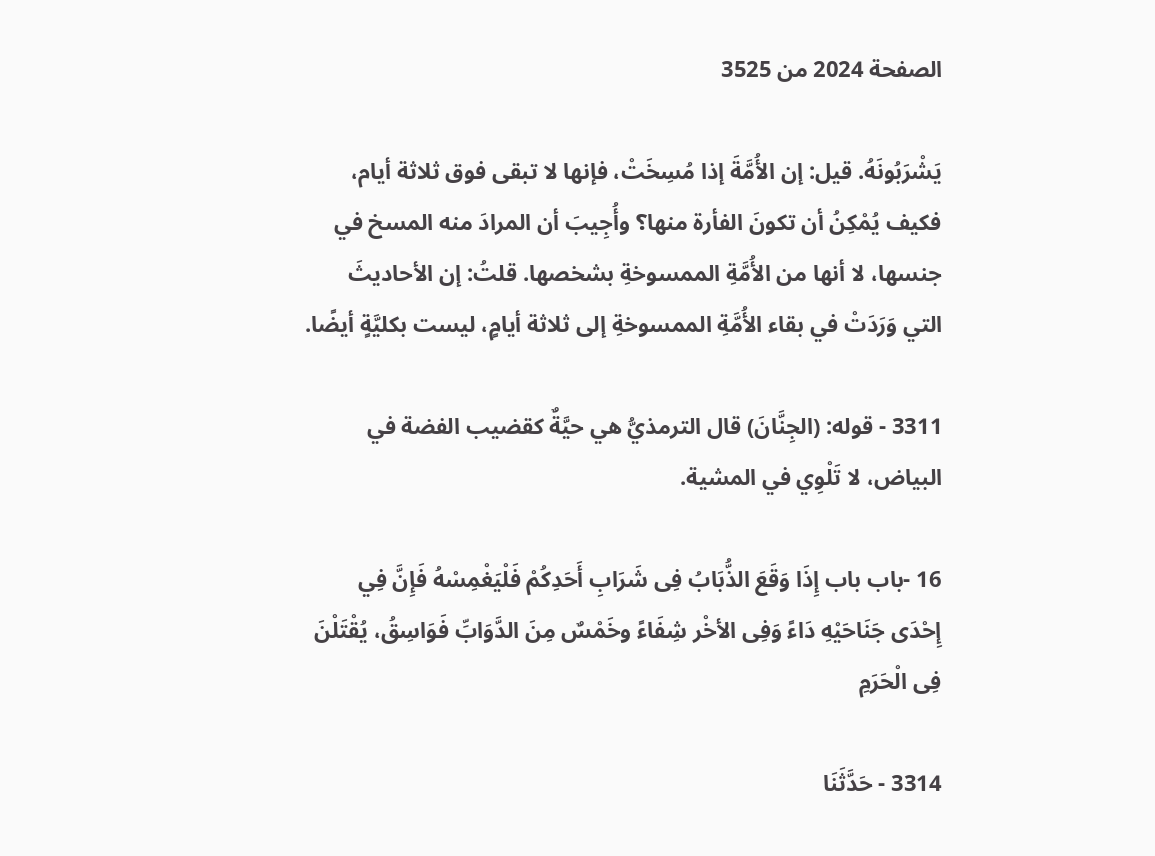الصفحة 2024 من 3525

يَشْرَبُونَهُ. قيل: إن الأُمَّةَ إذا مُسِخَتْ، فإنها لا تبقى فوق ثلاثة أيام، فكيف يُمْكِنُ أن تكونَ الفأرة منها؟ وأُجِيبَ أن المرادَ منه المسخ في جنسها، لا أنها من الأُمَّةِ الممسوخةِ بشخصها. قلتُ: إن الأحاديثَ التي وَرَدَتْ في بقاء الأُمَّةِ الممسوخةِ إلى ثلاثة أيامٍ، ليست بكليَّةٍ أيضًا.

3311 - قوله: (الجِنَّانَ) قال الترمذيُّ هي حيَّةٌ كقضيب الفضة في البياض، لا تَلْوِي في المشية.

16 -باب باب إِذَا وَقَعَ الذُّبَابُ فِى شَرَابِ أَحَدِكُمْ فَلْيَغْمِسْهُ فَإِنَّ فِي إِحْدَى جَنَاحَيْهِ دَاءً وَفِى الأخْر شِفَاءً وخَمْسٌ مِنَ الدَّوَابِّ فَوَاسِقُ، يُقْتَلْنَ فِى الْحَرَمِ

3314 - حَدَّثَنَا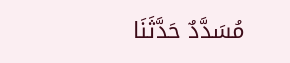مُسَدَّدٌ حَدَّثَنَا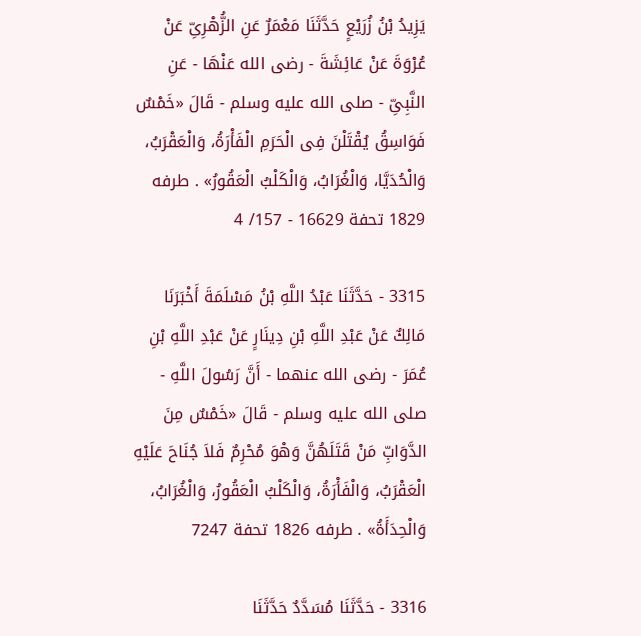يَزِيدُ بْنُ زُرَيْعٍ حَدَّثَنَا مَعْمَرٌ عَنِ الزُّهْرِىِّ عَنْ عُرْوَةَ عَنْ عَائِشَةَ - رضى الله عَنْهَا - عَنِ النَّبِىِّ - صلى الله عليه وسلم - قَالَ «خَمْسٌ فَوَاسِقُ يُقْتَلْنَ فِى الْحَرَمِ الْفَأْرَةُ، وَالْعَقْرَبُ، وَالْحُدَيَّا، وَالْغُرَابُ، وَالْكَلْبُ الْعَقُورُ» . طرفه 1829 تحفة 16629 - 157/ 4

3315 - حَدَّثَنَا عَبْدُ اللَّهِ بْنُ مَسْلَمَةَ أَخْبَرَنَا مَالِكٌ عَنْ عَبْدِ اللَّهِ بْنِ دِينَارٍ عَنْ عَبْدِ اللَّهِ بْنِ عُمَرَ - رضى الله عنهما - أَنَّ رَسُولَ اللَّهِ - صلى الله عليه وسلم - قَالَ «خَمْسٌ مِنَ الدَّوَابِّ مَنْ قَتَلَهُنَّ وَهْوَ مُحْرِمٌ فَلاَ جُنَاحَ عَلَيْهِ الْعَقْرَبُ، وَالْفَأْرَةُ، وَالْكَلْبُ الْعَقُورُ، وَالْغُرَابُ، وَالْحِدَأَةُ» . طرفه 1826 تحفة 7247

3316 - حَدَّثَنَا مُسَدَّدٌ حَدَّثَنَا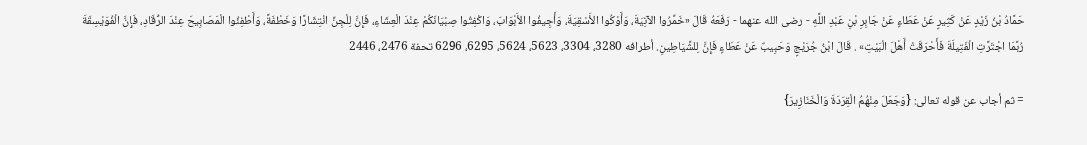حَمَّادُ بْنُ زَيْدٍ عَنْ كَثِيرٍ عَنْ عَطَاءٍ عَنْ جَابِرِ بْنِ عَبْدِ اللَّهِ - رضى الله عنهما - رَفَعَهُ قَالَ «خَمِّرُوا الآنِيَةَ، وَأَوْكُوا الأَسْقِيَةَ، وَأَجِيفُوا الأَبْوَابَ، وَاكْفِتُوا صِبْيَانَكُمْ عِنْدَ الْعِشَاءِ، فَإِنَّ لِلْجِنِّ انْتِشَارًا وَخَطْفَةً، وَأَطْفِئُوا الْمَصَابِيحَ عِنْدَ الرُّقَادِ، فَإِنَّ الْفُوَيْسِقَةَ رُبَّمَا اجْتَرَّتِ الْفَتِيلَةَ فَأَحْرَقَتْ أَهْلَ الْبَيْتِ» . قَالَ ابْنُ جُرَيْجٍ وَحَبِيبٌ عَنْ عَطَاءٍ فَإِنَّ لِلشَّيَاطِينِ. أطرافه 3280، 3304، 5623، 5624، 6295، 6296 تحفة 2476، 2446

= ثم أجاب عن قوله تعالى: {وَجَعَلَ مِنْهُمُ الْقِرَدَةَ وَالْخَنَازِيرَ}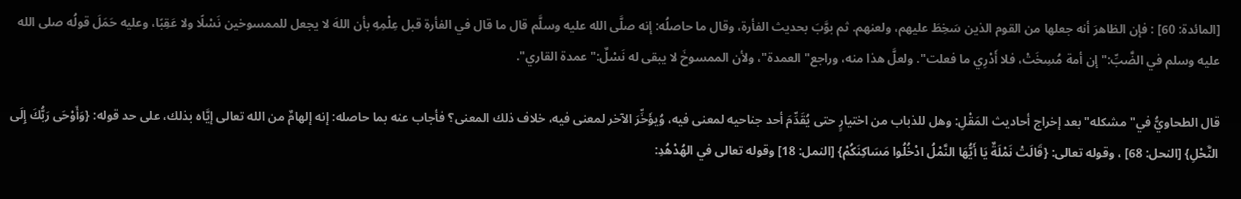[المائدة: 60] : فإن الظاهرَ أنه جعلها من القوم الذين سَخِطَ عليهم، ولعنهم. ثم بوَّبَ بحديث الفأرة، وقال ما حاصلُه: إنه صلَّى الله عليه وسلَّم قال ما قال في الفأرة قبل عِلْمِهِ بأن اللهَ لا يجعل للممسوخين نَسْلًا ولا عَقِبًا، وعليه حَمَلَ قولُه صلى الله عليه وسلم في الضَّبِّ:"إن أمة مُسِخَتْ، فلا أَدْرِي ما فعلت". ولعلَّ هذا منه، وراجع"العمدة"، ولأن الممسوخَ لا يبقى له نَسْلٌ:"عمدة القاري".

قال الطحاويُّ في"مشكله"بعد إخراج أحاديث المَقْلِ: وهل للذباب من اختيارٍ حتى يُقَدِّمَ أحد جناحيه لمعنى فيه، وُيؤَخِّرَ الآخر لمعنى فيه، خلاف ذلك المعنى؟ فأجاب عنه بما حاصله: إنه إلهامٌ من الله تعالى إيَّاه بذلك، على حد قوله: {وَأَوْحَى رَبُّكَ إِلَى النَّحْلِ} [النحل: 68] ، وقوله تعالى: {قَالَتْ نَمْلَةٌ يَا أَيُّهَا النَّمْلُ ادْخُلُوا مَسَاكِنَكُمْ} [النمل: 18] وقوله تعالى في الهُدْهُدِ: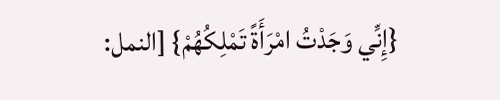{إِنِّي وَجَدْتُ امْرَأَةً تَمْلِكُهُمْ} [النمل: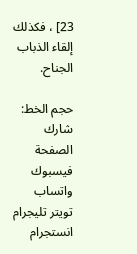23] ، فكذلك إلقاء الذباب الجناح.

حجم الخط:
شارك الصفحة
فيسبوك واتساب تويتر تليجرام انستجرام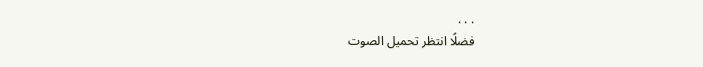. . .
فضلًا انتظر تحميل الصوت